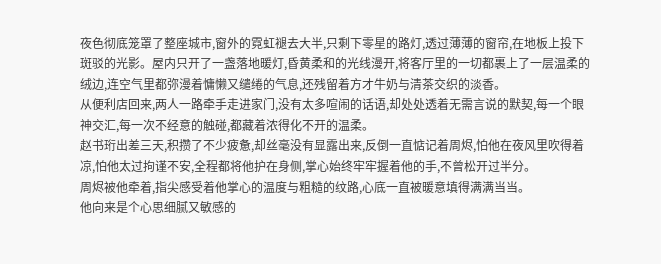夜色彻底笼罩了整座城市,窗外的霓虹褪去大半,只剩下零星的路灯,透过薄薄的窗帘,在地板上投下斑驳的光影。屋内只开了一盏落地暖灯,昏黄柔和的光线漫开,将客厅里的一切都裹上了一层温柔的绒边,连空气里都弥漫着慵懒又缱绻的气息,还残留着方才牛奶与清茶交织的淡香。
从便利店回来,两人一路牵手走进家门,没有太多喧闹的话语,却处处透着无需言说的默契,每一个眼神交汇,每一次不经意的触碰,都藏着浓得化不开的温柔。
赵书珩出差三天,积攒了不少疲惫,却丝毫没有显露出来,反倒一直惦记着周烬,怕他在夜风里吹得着凉,怕他太过拘谨不安,全程都将他护在身侧,掌心始终牢牢握着他的手,不曾松开过半分。
周烬被他牵着,指尖感受着他掌心的温度与粗糙的纹路,心底一直被暖意填得满满当当。
他向来是个心思细腻又敏感的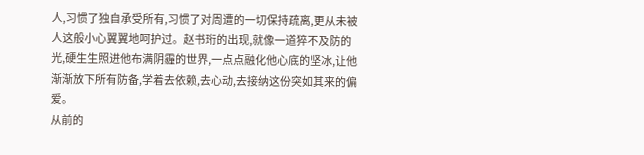人,习惯了独自承受所有,习惯了对周遭的一切保持疏离,更从未被人这般小心翼翼地呵护过。赵书珩的出现,就像一道猝不及防的光,硬生生照进他布满阴霾的世界,一点点融化他心底的坚冰,让他渐渐放下所有防备,学着去依赖,去心动,去接纳这份突如其来的偏爱。
从前的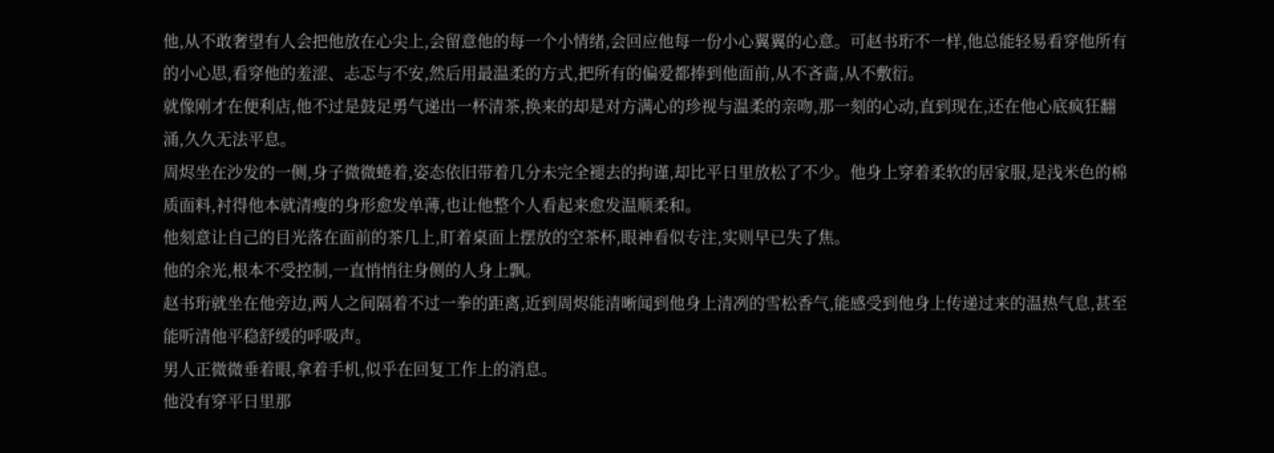他,从不敢奢望有人会把他放在心尖上,会留意他的每一个小情绪,会回应他每一份小心翼翼的心意。可赵书珩不一样,他总能轻易看穿他所有的小心思,看穿他的羞涩、忐忑与不安,然后用最温柔的方式,把所有的偏爱都捧到他面前,从不吝啬,从不敷衍。
就像刚才在便利店,他不过是鼓足勇气递出一杯清茶,换来的却是对方满心的珍视与温柔的亲吻,那一刻的心动,直到现在,还在他心底疯狂翻涌,久久无法平息。
周烬坐在沙发的一侧,身子微微蜷着,姿态依旧带着几分未完全褪去的拘谨,却比平日里放松了不少。他身上穿着柔软的居家服,是浅米色的棉质面料,衬得他本就清瘦的身形愈发单薄,也让他整个人看起来愈发温顺柔和。
他刻意让自己的目光落在面前的茶几上,盯着桌面上摆放的空茶杯,眼神看似专注,实则早已失了焦。
他的余光,根本不受控制,一直悄悄往身侧的人身上飘。
赵书珩就坐在他旁边,两人之间隔着不过一拳的距离,近到周烬能清晰闻到他身上清冽的雪松香气,能感受到他身上传递过来的温热气息,甚至能听清他平稳舒缓的呼吸声。
男人正微微垂着眼,拿着手机,似乎在回复工作上的消息。
他没有穿平日里那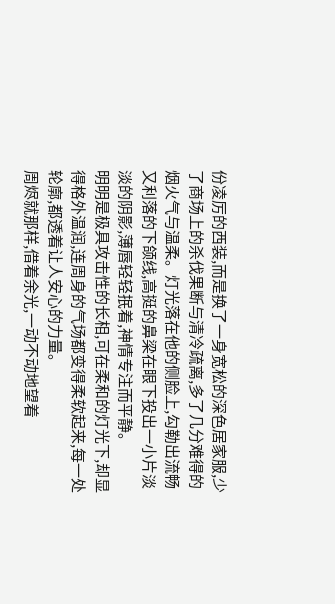份凌厉的西装,而是换了一身宽松的深色居家服,少了商场上的杀伐果断与清冷疏离,多了几分难得的烟火气与温柔。灯光落在他的侧脸上,勾勒出流畅又利落的下颌线,高挺的鼻梁在眼下投出一小片淡淡的阴影,薄唇轻轻抿着,神情专注而平静。
明明是极具攻击性的长相,可在柔和的灯光下,却显得格外温润,连周身的气场都变得柔软起来,每一处轮廓,都透着让人安心的力量。
周烬就那样,借着余光,一动不动地望着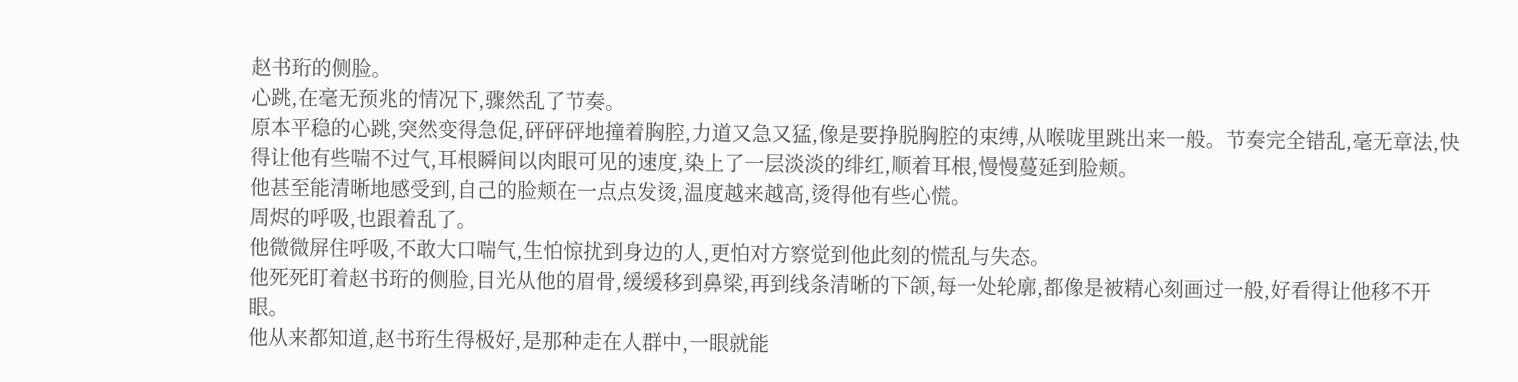赵书珩的侧脸。
心跳,在毫无预兆的情况下,骤然乱了节奏。
原本平稳的心跳,突然变得急促,砰砰砰地撞着胸腔,力道又急又猛,像是要挣脱胸腔的束缚,从喉咙里跳出来一般。节奏完全错乱,毫无章法,快得让他有些喘不过气,耳根瞬间以肉眼可见的速度,染上了一层淡淡的绯红,顺着耳根,慢慢蔓延到脸颊。
他甚至能清晰地感受到,自己的脸颊在一点点发烫,温度越来越高,烫得他有些心慌。
周烬的呼吸,也跟着乱了。
他微微屏住呼吸,不敢大口喘气,生怕惊扰到身边的人,更怕对方察觉到他此刻的慌乱与失态。
他死死盯着赵书珩的侧脸,目光从他的眉骨,缓缓移到鼻梁,再到线条清晰的下颌,每一处轮廓,都像是被精心刻画过一般,好看得让他移不开眼。
他从来都知道,赵书珩生得极好,是那种走在人群中,一眼就能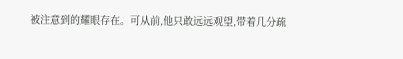被注意到的耀眼存在。可从前,他只敢远远观望,带着几分疏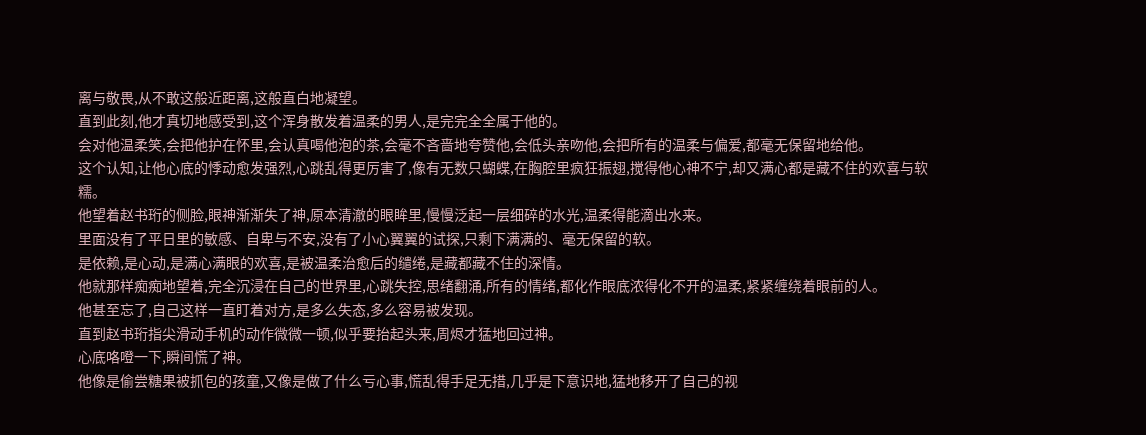离与敬畏,从不敢这般近距离,这般直白地凝望。
直到此刻,他才真切地感受到,这个浑身散发着温柔的男人,是完完全全属于他的。
会对他温柔笑,会把他护在怀里,会认真喝他泡的茶,会毫不吝啬地夸赞他,会低头亲吻他,会把所有的温柔与偏爱,都毫无保留地给他。
这个认知,让他心底的悸动愈发强烈,心跳乱得更厉害了,像有无数只蝴蝶,在胸腔里疯狂振翅,搅得他心神不宁,却又满心都是藏不住的欢喜与软糯。
他望着赵书珩的侧脸,眼神渐渐失了神,原本清澈的眼眸里,慢慢泛起一层细碎的水光,温柔得能滴出水来。
里面没有了平日里的敏感、自卑与不安,没有了小心翼翼的试探,只剩下满满的、毫无保留的软。
是依赖,是心动,是满心满眼的欢喜,是被温柔治愈后的缱绻,是藏都藏不住的深情。
他就那样痴痴地望着,完全沉浸在自己的世界里,心跳失控,思绪翻涌,所有的情绪,都化作眼底浓得化不开的温柔,紧紧缠绕着眼前的人。
他甚至忘了,自己这样一直盯着对方,是多么失态,多么容易被发现。
直到赵书珩指尖滑动手机的动作微微一顿,似乎要抬起头来,周烬才猛地回过神。
心底咯噔一下,瞬间慌了神。
他像是偷尝糖果被抓包的孩童,又像是做了什么亏心事,慌乱得手足无措,几乎是下意识地,猛地移开了自己的视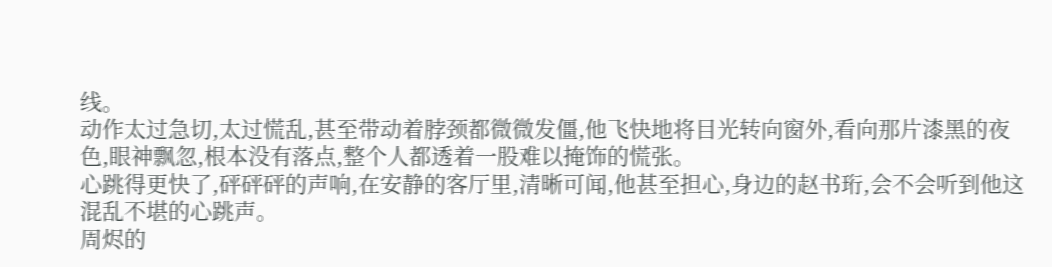线。
动作太过急切,太过慌乱,甚至带动着脖颈都微微发僵,他飞快地将目光转向窗外,看向那片漆黑的夜色,眼神飘忽,根本没有落点,整个人都透着一股难以掩饰的慌张。
心跳得更快了,砰砰砰的声响,在安静的客厅里,清晰可闻,他甚至担心,身边的赵书珩,会不会听到他这混乱不堪的心跳声。
周烬的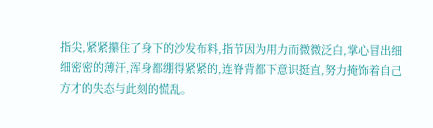指尖,紧紧攥住了身下的沙发布料,指节因为用力而微微泛白,掌心冒出细细密密的薄汗,浑身都绷得紧紧的,连脊背都下意识挺直,努力掩饰着自己方才的失态与此刻的慌乱。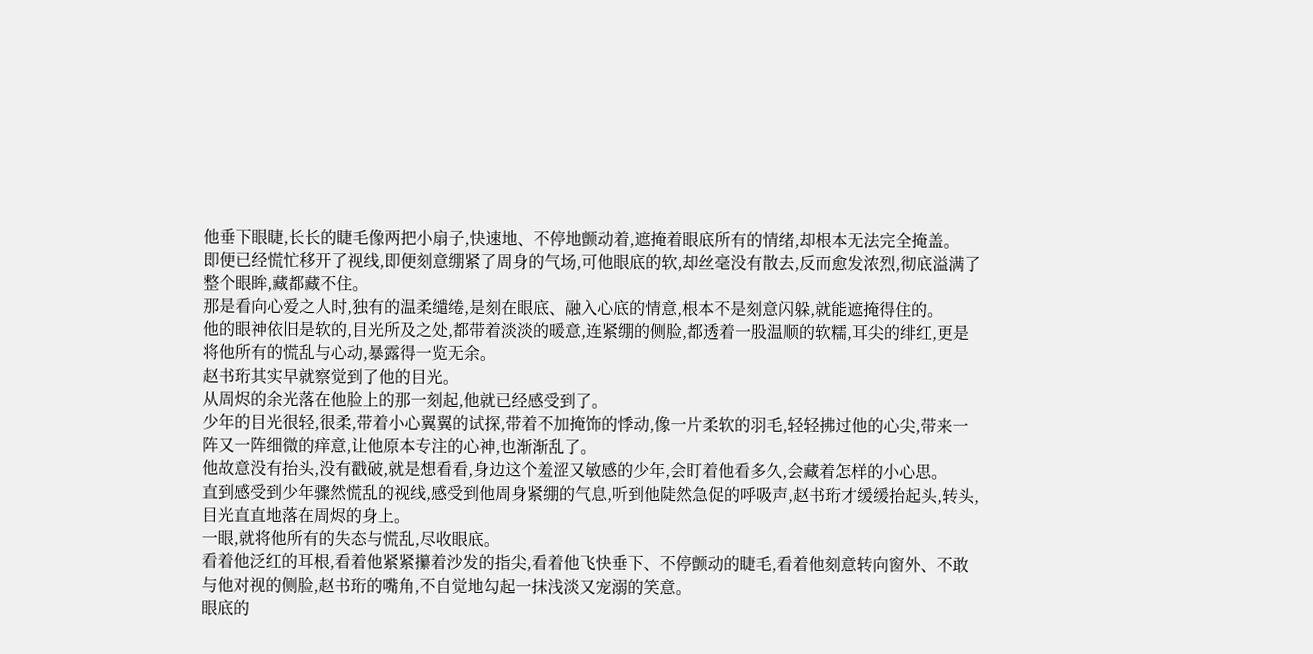他垂下眼睫,长长的睫毛像两把小扇子,快速地、不停地颤动着,遮掩着眼底所有的情绪,却根本无法完全掩盖。
即便已经慌忙移开了视线,即便刻意绷紧了周身的气场,可他眼底的软,却丝毫没有散去,反而愈发浓烈,彻底溢满了整个眼眸,藏都藏不住。
那是看向心爱之人时,独有的温柔缱绻,是刻在眼底、融入心底的情意,根本不是刻意闪躲,就能遮掩得住的。
他的眼神依旧是软的,目光所及之处,都带着淡淡的暖意,连紧绷的侧脸,都透着一股温顺的软糯,耳尖的绯红,更是将他所有的慌乱与心动,暴露得一览无余。
赵书珩其实早就察觉到了他的目光。
从周烬的余光落在他脸上的那一刻起,他就已经感受到了。
少年的目光很轻,很柔,带着小心翼翼的试探,带着不加掩饰的悸动,像一片柔软的羽毛,轻轻拂过他的心尖,带来一阵又一阵细微的痒意,让他原本专注的心神,也渐渐乱了。
他故意没有抬头,没有戳破,就是想看看,身边这个羞涩又敏感的少年,会盯着他看多久,会藏着怎样的小心思。
直到感受到少年骤然慌乱的视线,感受到他周身紧绷的气息,听到他陡然急促的呼吸声,赵书珩才缓缓抬起头,转头,目光直直地落在周烬的身上。
一眼,就将他所有的失态与慌乱,尽收眼底。
看着他泛红的耳根,看着他紧紧攥着沙发的指尖,看着他飞快垂下、不停颤动的睫毛,看着他刻意转向窗外、不敢与他对视的侧脸,赵书珩的嘴角,不自觉地勾起一抹浅淡又宠溺的笑意。
眼底的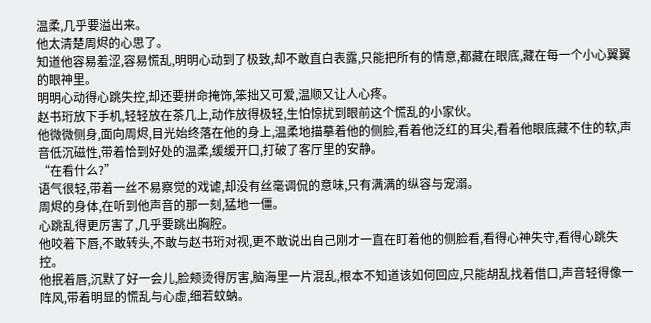温柔,几乎要溢出来。
他太清楚周烬的心思了。
知道他容易羞涩,容易慌乱,明明心动到了极致,却不敢直白表露,只能把所有的情意,都藏在眼底,藏在每一个小心翼翼的眼神里。
明明心动得心跳失控,却还要拼命掩饰,笨拙又可爱,温顺又让人心疼。
赵书珩放下手机,轻轻放在茶几上,动作放得极轻,生怕惊扰到眼前这个慌乱的小家伙。
他微微侧身,面向周烬,目光始终落在他的身上,温柔地描摹着他的侧脸,看着他泛红的耳尖,看着他眼底藏不住的软,声音低沉磁性,带着恰到好处的温柔,缓缓开口,打破了客厅里的安静。
“在看什么?”
语气很轻,带着一丝不易察觉的戏谑,却没有丝毫调侃的意味,只有满满的纵容与宠溺。
周烬的身体,在听到他声音的那一刻,猛地一僵。
心跳乱得更厉害了,几乎要跳出胸腔。
他咬着下唇,不敢转头,不敢与赵书珩对视,更不敢说出自己刚才一直在盯着他的侧脸看,看得心神失守,看得心跳失控。
他抿着唇,沉默了好一会儿,脸颊烫得厉害,脑海里一片混乱,根本不知道该如何回应,只能胡乱找着借口,声音轻得像一阵风,带着明显的慌乱与心虚,细若蚊蚋。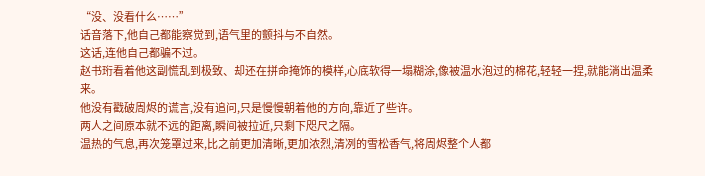“没、没看什么……”
话音落下,他自己都能察觉到,语气里的颤抖与不自然。
这话,连他自己都骗不过。
赵书珩看着他这副慌乱到极致、却还在拼命掩饰的模样,心底软得一塌糊涂,像被温水泡过的棉花,轻轻一捏,就能淌出温柔来。
他没有戳破周烬的谎言,没有追问,只是慢慢朝着他的方向,靠近了些许。
两人之间原本就不远的距离,瞬间被拉近,只剩下咫尺之隔。
温热的气息,再次笼罩过来,比之前更加清晰,更加浓烈,清冽的雪松香气,将周烬整个人都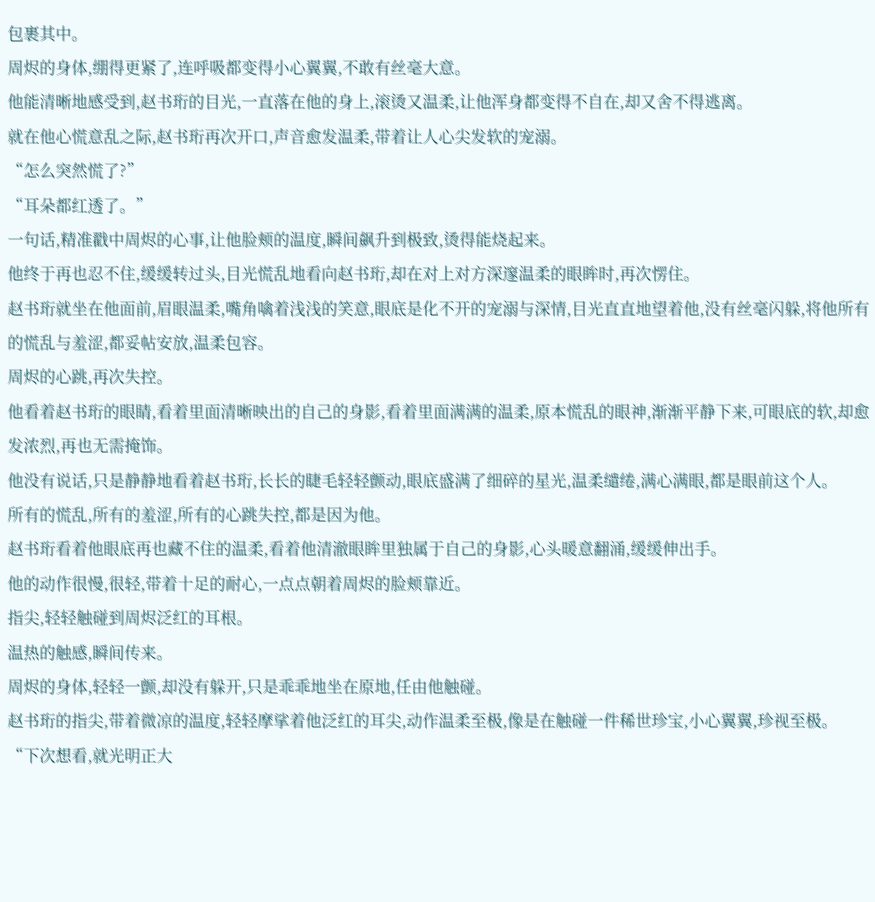包裹其中。
周烬的身体,绷得更紧了,连呼吸都变得小心翼翼,不敢有丝毫大意。
他能清晰地感受到,赵书珩的目光,一直落在他的身上,滚烫又温柔,让他浑身都变得不自在,却又舍不得逃离。
就在他心慌意乱之际,赵书珩再次开口,声音愈发温柔,带着让人心尖发软的宠溺。
“怎么突然慌了?”
“耳朵都红透了。”
一句话,精准戳中周烬的心事,让他脸颊的温度,瞬间飙升到极致,烫得能烧起来。
他终于再也忍不住,缓缓转过头,目光慌乱地看向赵书珩,却在对上对方深邃温柔的眼眸时,再次愣住。
赵书珩就坐在他面前,眉眼温柔,嘴角噙着浅浅的笑意,眼底是化不开的宠溺与深情,目光直直地望着他,没有丝毫闪躲,将他所有的慌乱与羞涩,都妥帖安放,温柔包容。
周烬的心跳,再次失控。
他看着赵书珩的眼睛,看着里面清晰映出的自己的身影,看着里面满满的温柔,原本慌乱的眼神,渐渐平静下来,可眼底的软,却愈发浓烈,再也无需掩饰。
他没有说话,只是静静地看着赵书珩,长长的睫毛轻轻颤动,眼底盛满了细碎的星光,温柔缱绻,满心满眼,都是眼前这个人。
所有的慌乱,所有的羞涩,所有的心跳失控,都是因为他。
赵书珩看着他眼底再也藏不住的温柔,看着他清澈眼眸里独属于自己的身影,心头暖意翻涌,缓缓伸出手。
他的动作很慢,很轻,带着十足的耐心,一点点朝着周烬的脸颊靠近。
指尖,轻轻触碰到周烬泛红的耳根。
温热的触感,瞬间传来。
周烬的身体,轻轻一颤,却没有躲开,只是乖乖地坐在原地,任由他触碰。
赵书珩的指尖,带着微凉的温度,轻轻摩挲着他泛红的耳尖,动作温柔至极,像是在触碰一件稀世珍宝,小心翼翼,珍视至极。
“下次想看,就光明正大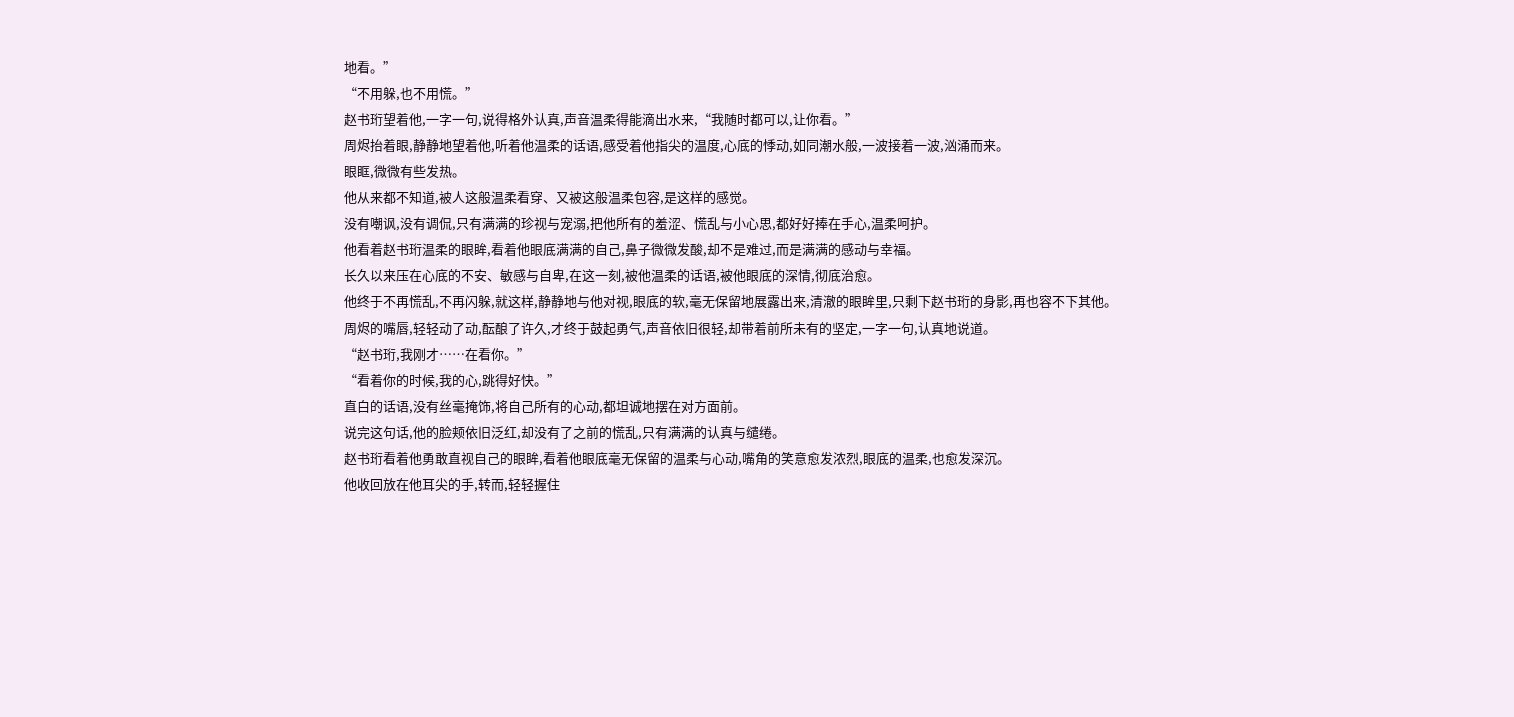地看。”
“不用躲,也不用慌。”
赵书珩望着他,一字一句,说得格外认真,声音温柔得能滴出水来,“我随时都可以,让你看。”
周烬抬着眼,静静地望着他,听着他温柔的话语,感受着他指尖的温度,心底的悸动,如同潮水般,一波接着一波,汹涌而来。
眼眶,微微有些发热。
他从来都不知道,被人这般温柔看穿、又被这般温柔包容,是这样的感觉。
没有嘲讽,没有调侃,只有满满的珍视与宠溺,把他所有的羞涩、慌乱与小心思,都好好捧在手心,温柔呵护。
他看着赵书珩温柔的眼眸,看着他眼底满满的自己,鼻子微微发酸,却不是难过,而是满满的感动与幸福。
长久以来压在心底的不安、敏感与自卑,在这一刻,被他温柔的话语,被他眼底的深情,彻底治愈。
他终于不再慌乱,不再闪躲,就这样,静静地与他对视,眼底的软,毫无保留地展露出来,清澈的眼眸里,只剩下赵书珩的身影,再也容不下其他。
周烬的嘴唇,轻轻动了动,酝酿了许久,才终于鼓起勇气,声音依旧很轻,却带着前所未有的坚定,一字一句,认真地说道。
“赵书珩,我刚才……在看你。”
“看着你的时候,我的心,跳得好快。”
直白的话语,没有丝毫掩饰,将自己所有的心动,都坦诚地摆在对方面前。
说完这句话,他的脸颊依旧泛红,却没有了之前的慌乱,只有满满的认真与缱绻。
赵书珩看着他勇敢直视自己的眼眸,看着他眼底毫无保留的温柔与心动,嘴角的笑意愈发浓烈,眼底的温柔,也愈发深沉。
他收回放在他耳尖的手,转而,轻轻握住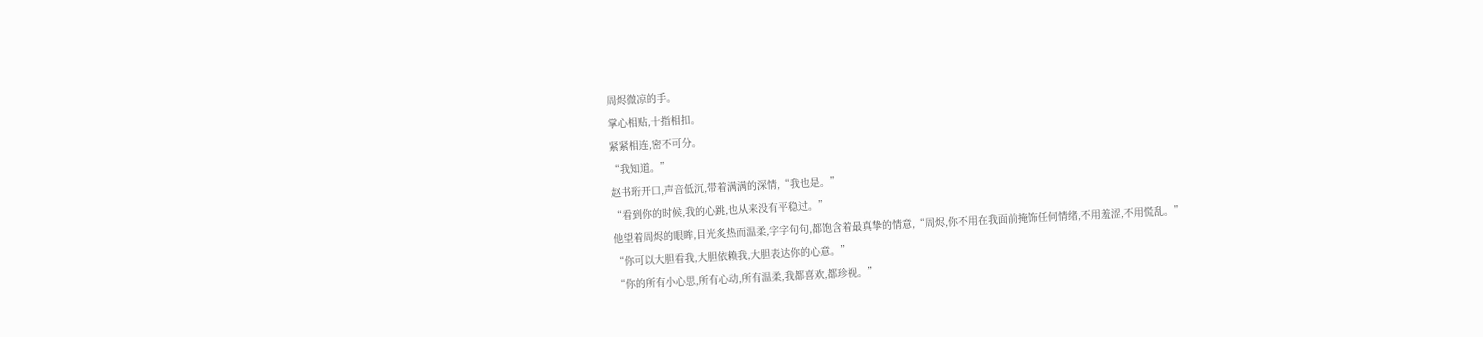周烬微凉的手。
掌心相贴,十指相扣。
紧紧相连,密不可分。
“我知道。”
赵书珩开口,声音低沉,带着满满的深情,“我也是。”
“看到你的时候,我的心跳,也从来没有平稳过。”
他望着周烬的眼眸,目光炙热而温柔,字字句句,都饱含着最真挚的情意,“周烬,你不用在我面前掩饰任何情绪,不用羞涩,不用慌乱。”
“你可以大胆看我,大胆依赖我,大胆表达你的心意。”
“你的所有小心思,所有心动,所有温柔,我都喜欢,都珍视。”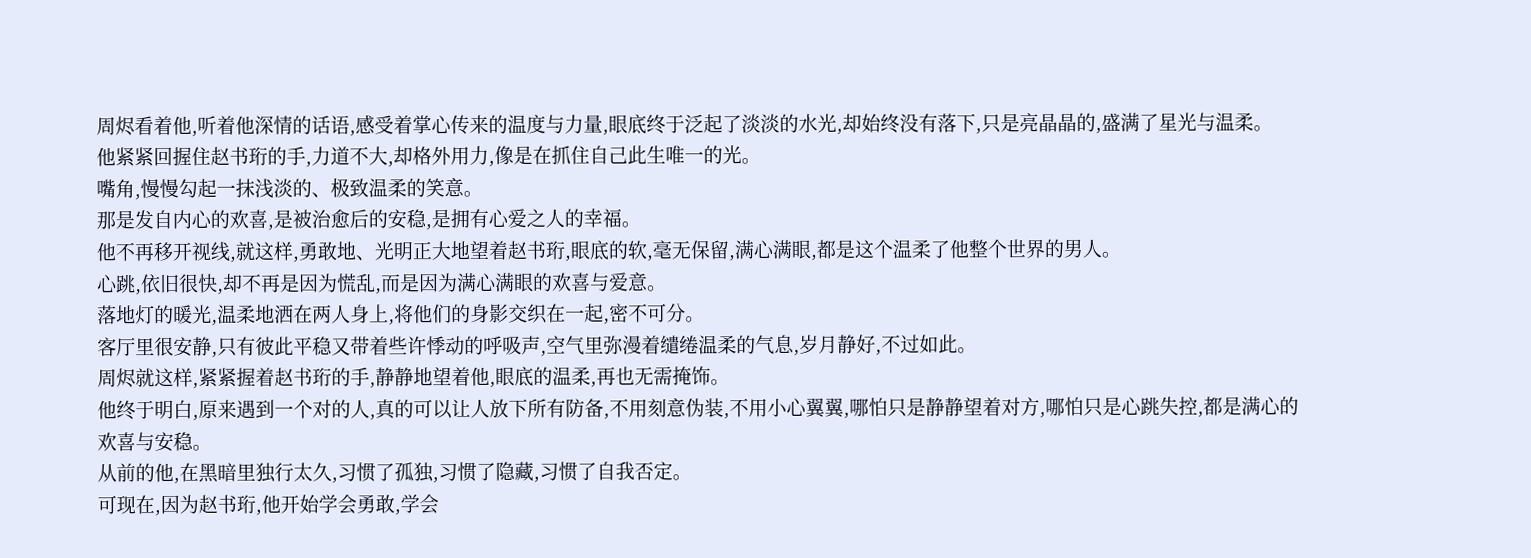周烬看着他,听着他深情的话语,感受着掌心传来的温度与力量,眼底终于泛起了淡淡的水光,却始终没有落下,只是亮晶晶的,盛满了星光与温柔。
他紧紧回握住赵书珩的手,力道不大,却格外用力,像是在抓住自己此生唯一的光。
嘴角,慢慢勾起一抹浅淡的、极致温柔的笑意。
那是发自内心的欢喜,是被治愈后的安稳,是拥有心爱之人的幸福。
他不再移开视线,就这样,勇敢地、光明正大地望着赵书珩,眼底的软,毫无保留,满心满眼,都是这个温柔了他整个世界的男人。
心跳,依旧很快,却不再是因为慌乱,而是因为满心满眼的欢喜与爱意。
落地灯的暖光,温柔地洒在两人身上,将他们的身影交织在一起,密不可分。
客厅里很安静,只有彼此平稳又带着些许悸动的呼吸声,空气里弥漫着缱绻温柔的气息,岁月静好,不过如此。
周烬就这样,紧紧握着赵书珩的手,静静地望着他,眼底的温柔,再也无需掩饰。
他终于明白,原来遇到一个对的人,真的可以让人放下所有防备,不用刻意伪装,不用小心翼翼,哪怕只是静静望着对方,哪怕只是心跳失控,都是满心的欢喜与安稳。
从前的他,在黑暗里独行太久,习惯了孤独,习惯了隐藏,习惯了自我否定。
可现在,因为赵书珩,他开始学会勇敢,学会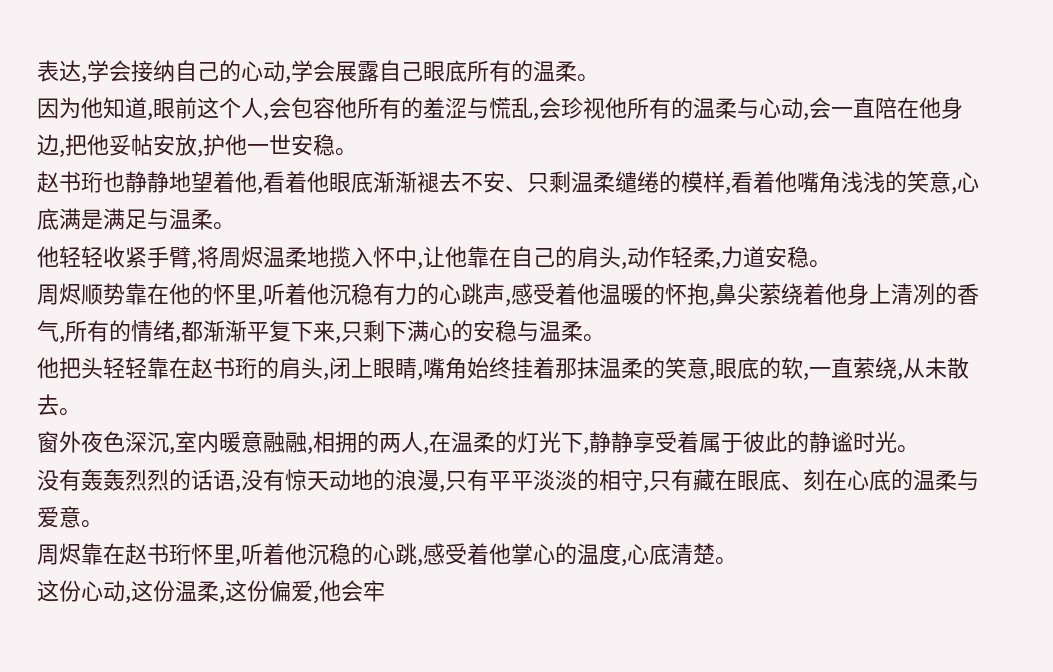表达,学会接纳自己的心动,学会展露自己眼底所有的温柔。
因为他知道,眼前这个人,会包容他所有的羞涩与慌乱,会珍视他所有的温柔与心动,会一直陪在他身边,把他妥帖安放,护他一世安稳。
赵书珩也静静地望着他,看着他眼底渐渐褪去不安、只剩温柔缱绻的模样,看着他嘴角浅浅的笑意,心底满是满足与温柔。
他轻轻收紧手臂,将周烬温柔地揽入怀中,让他靠在自己的肩头,动作轻柔,力道安稳。
周烬顺势靠在他的怀里,听着他沉稳有力的心跳声,感受着他温暖的怀抱,鼻尖萦绕着他身上清冽的香气,所有的情绪,都渐渐平复下来,只剩下满心的安稳与温柔。
他把头轻轻靠在赵书珩的肩头,闭上眼睛,嘴角始终挂着那抹温柔的笑意,眼底的软,一直萦绕,从未散去。
窗外夜色深沉,室内暖意融融,相拥的两人,在温柔的灯光下,静静享受着属于彼此的静谧时光。
没有轰轰烈烈的话语,没有惊天动地的浪漫,只有平平淡淡的相守,只有藏在眼底、刻在心底的温柔与爱意。
周烬靠在赵书珩怀里,听着他沉稳的心跳,感受着他掌心的温度,心底清楚。
这份心动,这份温柔,这份偏爱,他会牢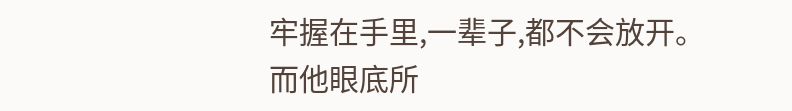牢握在手里,一辈子,都不会放开。
而他眼底所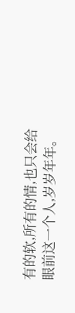有的软,所有的情,也只会给眼前这一个人,岁岁年年。